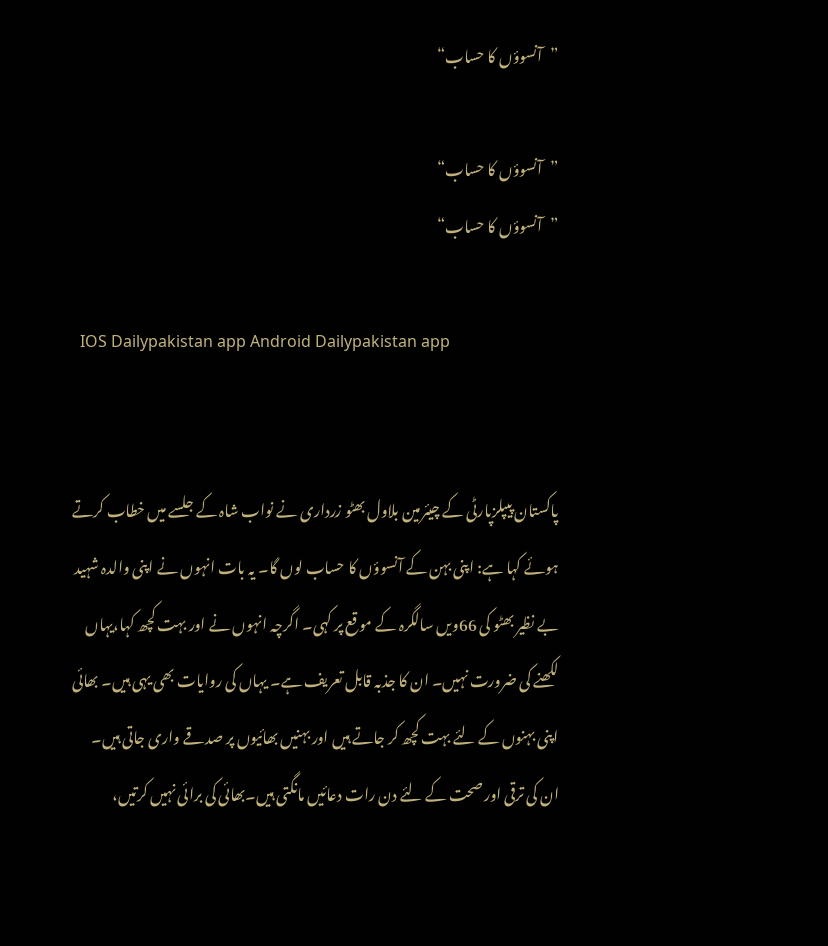”آنسوؤں کا حساب“

”آنسوؤں کا حساب“
”آنسوؤں کا حساب“

  IOS Dailypakistan app Android Dailypakistan app


پاکستان پیپلزپارٹی کے چیئرمین بلاول بھٹو زرداری نے نواب شاہ کے جلسے میں خطاب کرتے ہوئے کہا ہے: اپنی بہن کے آنسوؤں کا حساب لوں گا۔ یہ بات انہوں نے اپنی والدہ شہید بے نظیر بھٹو کی 66ویں سالگرہ کے موقع پر کہی۔ اگرچہ انہوں نے اور بہت کچھ کہا،یہاں لکھنے کی ضرورت نہیں۔ ان کا جذبہ قابل تعریف ہے۔ یہاں کی روایات بھی یہی ہیں۔ بھائی اپنی بہنوں کے لئے بہت کچھ کر جاتے ہیں اور بہنیں بھائیوں پر صدقے واری جاتی ہیں۔ ان کی ترقی اور صحت کے لئے دن رات دعائیں مانگتی ہیں۔بھائی کی برائی نہیں کرتیں،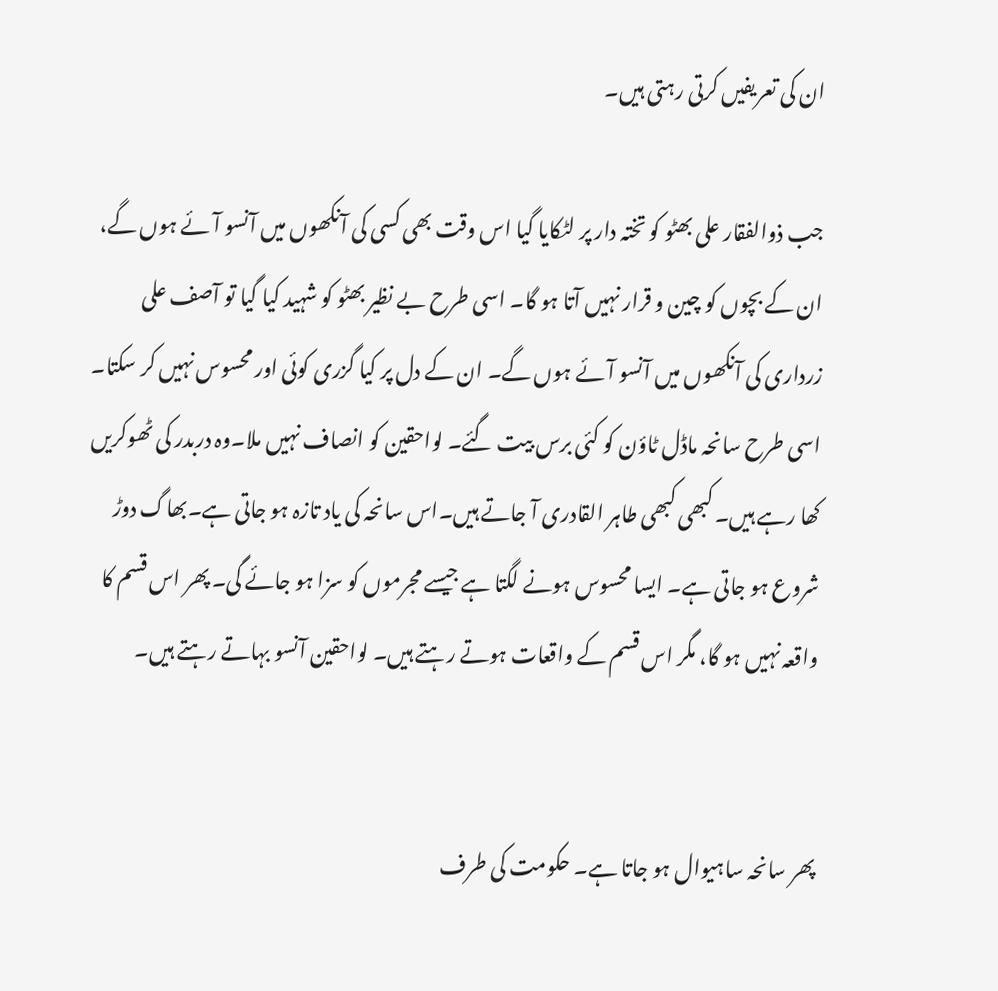ان کی تعریفیں کرتی رہتی ہیں۔

جب ذوالفقار علی بھٹو کو تختہ دار پر لٹکایا گیا اس وقت بھی کسی کی آنکھوں میں آنسو آئے ہوں گے، ان کے بچوں کو چین و قرار نہیں آتا ہو گا۔ اسی طرح بے نظیر بھٹو کو شہید کیا گیا تو آصف علی زرداری کی آنکھوں میں آنسو آئے ہوں گے۔ ان کے دل پر کیا گزری کوئی اور محسوس نہیں کر سکتا۔ اسی طرح سانحہ ماڈل ٹاؤن کو کئی برس بیت گئے۔ لواحقین کو انصاف نہیں ملا۔وہ دربدر کی ٹھوکریں کھا رہے ہیں۔ کبھی کبھی طاہر القادری آ جاتے ہیں۔اس سانحہ کی یاد تازہ ہو جاتی ہے۔بھاگ دوڑ شروع ہو جاتی ہے۔ ایسا محسوس ہونے لگتا ہے جیسے مجرموں کو سزا ہو جائے گی۔ پھر اس قسم کا واقعہ نہیں ہو گا، مگر اس قسم کے واقعات ہوتے رہتے ہیں۔ لواحقین آنسو بہاتے رہتے ہیں۔


پھر سانحہ ساہیوال ہو جاتا ہے۔ حکومت کی طرف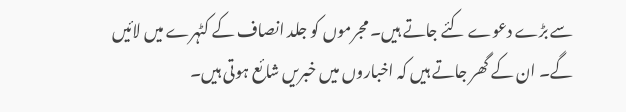سے بڑے دعوے کئے جاتے ہیں۔ مجرموں کو جلد انصاف کے کٹہرے میں لائیں گے۔ ان کے گھر جاتے ہیں کہ اخباروں میں خبریں شائع ہوتی ہیں۔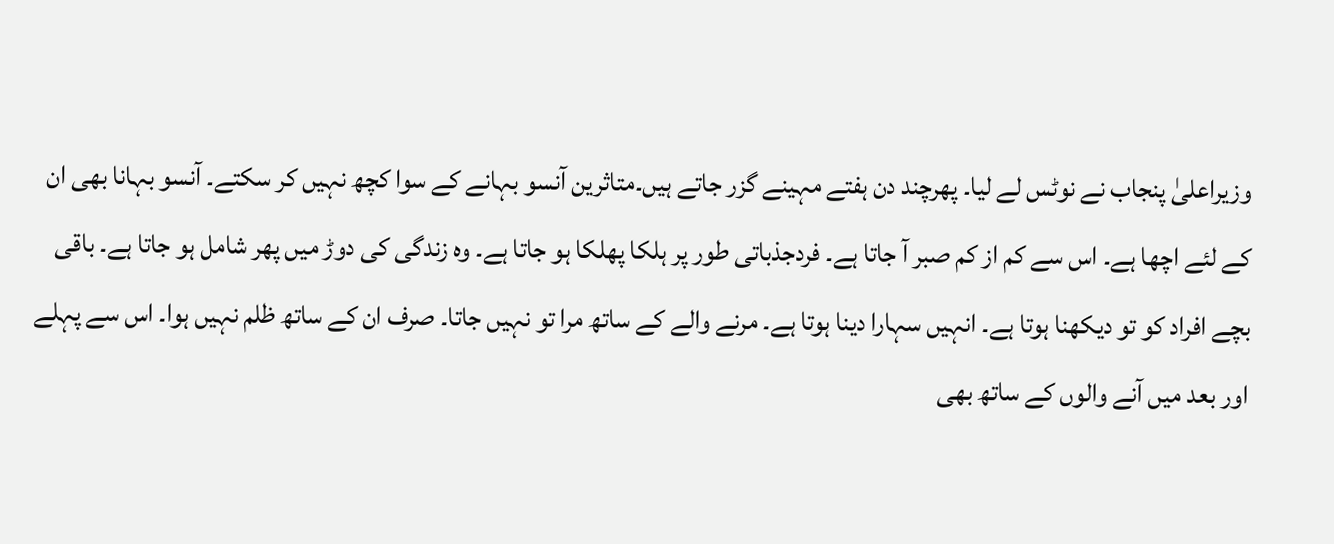وزیراعلیٰ پنجاب نے نوٹس لے لیا۔ پھرچند دن ہفتے مہینے گزر جاتے ہیں۔متاثرین آنسو بہانے کے سوا کچھ نہیں کر سکتے۔ آنسو بہانا بھی ان کے لئے اچھا ہے۔ اس سے کم از کم صبر آ جاتا ہے۔ فردجذباتی طور پر ہلکا پھلکا ہو جاتا ہے۔ وہ زندگی کی دوڑ میں پھر شامل ہو جاتا ہے۔ باقی بچے افراد کو تو دیکھنا ہوتا ہے۔ انہیں سہارا دینا ہوتا ہے۔ مرنے والے کے ساتھ مرا تو نہیں جاتا۔ صرف ان کے ساتھ ظلم نہیں ہوا۔ اس سے پہلے اور بعد میں آنے والوں کے ساتھ بھی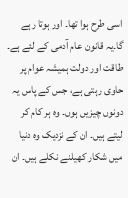اسی طرح ہوا تھا۔ اور ہوتا رہے گا۔یہ قانون عام آدمی کے لئے ہے۔ طاقت اور دولت ہمیشہ عوام پر حاوی رہتی ہے، جس کے پاس یہ دونوں چیزیں ہوں۔ وہ ہر کام کر لیتے ہیں۔ ان کے نزدیک وہ دنیا میں شکار کھیلنے نکلے ہیں۔ ان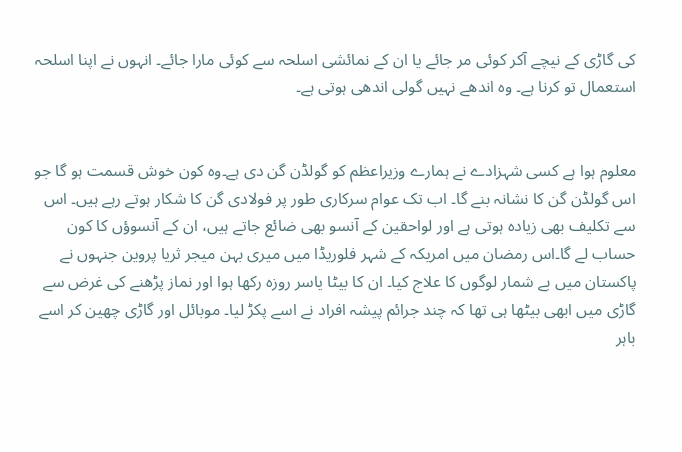کی گاڑی کے نیچے آکر کوئی مر جائے یا ان کے نمائشی اسلحہ سے کوئی مارا جائے۔ انہوں نے اپنا اسلحہ استعمال تو کرنا ہے۔ وہ اندھے نہیں گولی اندھی ہوتی ہے۔


معلوم ہوا ہے کسی شہزادے نے ہمارے وزیراعظم کو گولڈن گن دی ہے۔وہ کون خوش قسمت ہو گا جو اس گولڈن گن کا نشانہ بنے گا۔ اب تک عوام سرکاری طور پر فولادی گن کا شکار ہوتے رہے ہیں۔ اس سے تکلیف بھی زیادہ ہوتی ہے اور لواحقین کے آنسو بھی ضائع جاتے ہیں، ان کے آنسوؤں کا کون حساب لے گا۔اس رمضان میں امریکہ کے شہر فلوریڈا میں میری بہن میجر ثریا پروین جنہوں نے پاکستان میں بے شمار لوگوں کا علاج کیا۔ ان کا بیٹا یاسر روزہ رکھا ہوا اور نماز پڑھنے کی غرض سے گاڑی میں ابھی بیٹھا ہی تھا کہ چند جرائم پیشہ افراد نے اسے پکڑ لیا۔ موبائل اور گاڑی چھین کر اسے باہر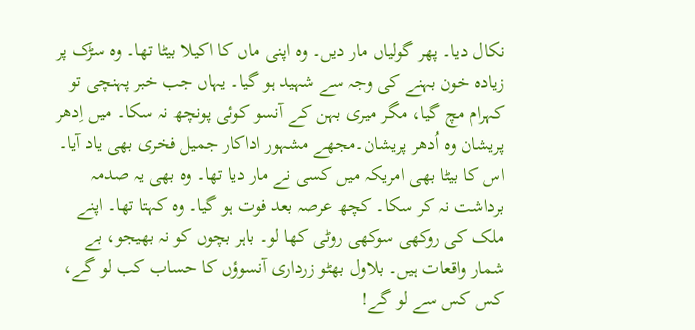نکال دیا۔ پھر گولیاں مار دیں۔ وہ اپنی ماں کا اکیلا بیٹا تھا۔ وہ سڑک پر زیادہ خون بہنے کی وجہ سے شہید ہو گیا۔ یہاں جب خبر پہنچی تو کہرام مچ گیا، مگر میری بہن کے آنسو کوئی پونچھ نہ سکا۔ میں اِدھر پریشان وہ اُدھر پریشان۔مجھے مشہور اداکار جمیل فخری بھی یاد آیا۔ اس کا بیٹا بھی امریکہ میں کسی نے مار دیا تھا۔ وہ بھی یہ صدمہ برداشت نہ کر سکا۔ کچھ عرصہ بعد فوت ہو گیا۔ وہ کہتا تھا۔ اپنے ملک کی روکھی سوکھی روٹی کھا لو۔ باہر بچوں کو نہ بھیجو، بے شمار واقعات ہیں۔ بلاول بھٹو زرداری آنسوؤں کا حساب کب لو گے، کس کس سے لو گے!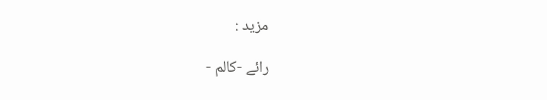مزید :

رائے -کالم -